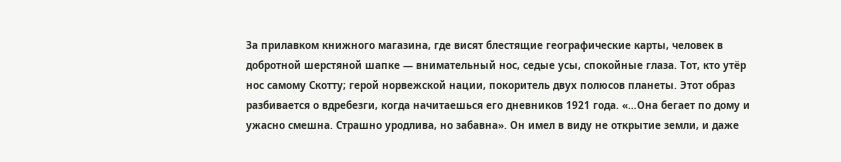За прилавком книжного магазина, где висят блестящие географические карты, человек в добротной шерстяной шапке — внимательный нос, седые усы, спокойные глаза. Тот, кто утёр нос самому Скотту; герой норвежской нации, покоритель двух полюсов планеты. Этот образ разбивается о вдребезги, когда начитаешься его дневников 1921 года. «…Она бегает по дому и ужасно смешна. Страшно уродлива, но забавна». Он имел в виду не открытие земли, и даже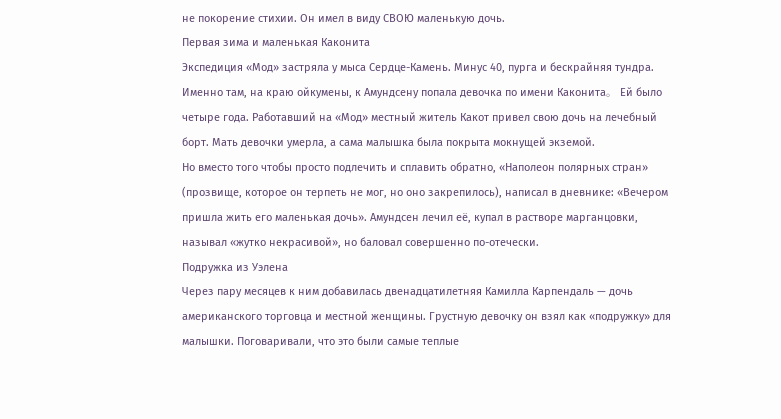не покорение стихии. Он имел в виду СВОЮ маленькую дочь.
Первая зима и маленькая Каконита
Экспедиция «Мод» застряла у мыса Сердце-Камень. Минус 40, пурга и бескрайняя тундра. Именно там, на краю ойкумены, к Амундсену попала девочка по имени Каконита。 Ей было четыре года. Работавший на «Мод» местный житель Какот привел свою дочь на лечебный борт. Мать девочки умерла, а сама малышка была покрыта мокнущей экземой.
Но вместо того чтобы просто подлечить и сплавить обратно, «Наполеон полярных стран» (прозвище, которое он терпеть не мог, но оно закрепилось), написал в дневнике: «Вечером пришла жить его маленькая дочь». Амундсен лечил её, купал в растворе марганцовки, называл «жутко некрасивой», но баловал совершенно по-отечески.
Подружка из Уэлена
Через пару месяцев к ним добавилась двенадцатилетняя Камилла Карпендаль — дочь американского торговца и местной женщины. Грустную девочку он взял как «подружку» для малышки. Поговаривали, что это были самые теплые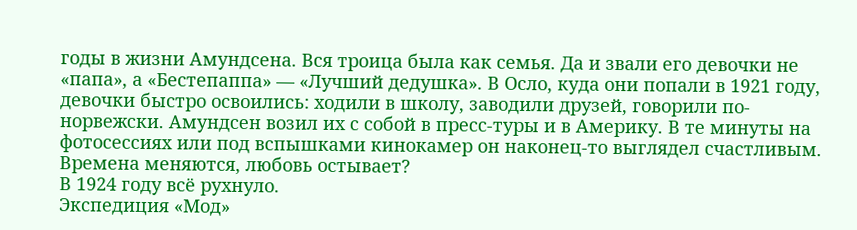годы в жизни Амундсена. Вся троица была как семья. Да и звали его девочки не «папа», а «Бестепаппа» — «Лучший дедушка». В Осло, куда они попали в 1921 году, девочки быстро освоились: ходили в школу, заводили друзей, говорили по-норвежски. Амундсен возил их с собой в пресс-туры и в Америку. В те минуты на фотосессиях или под вспышками кинокамер он наконец-то выглядел счастливым.
Времена меняются, любовь остывает?
В 1924 году всё рухнуло.
Экспедиция «Мод»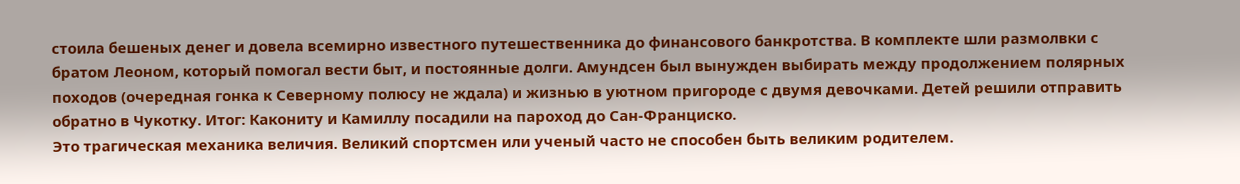стоила бешеных денег и довела всемирно известного путешественника до финансового банкротства. В комплекте шли размолвки с братом Леоном, который помогал вести быт, и постоянные долги. Амундсен был вынужден выбирать между продолжением полярных походов (очередная гонка к Северному полюсу не ждала) и жизнью в уютном пригороде с двумя девочками. Детей решили отправить обратно в Чукотку. Итог: Какониту и Камиллу посадили на пароход до Сан-Франциско.
Это трагическая механика величия. Великий спортсмен или ученый часто не способен быть великим родителем.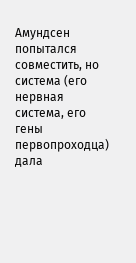Амундсен попытался совместить, но система (его нервная система, его гены первопроходца) дала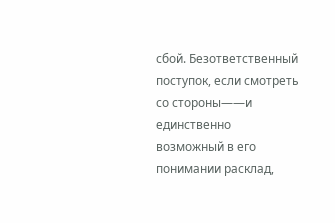сбой. Безответственный поступок, если смотреть со стороны——и единственно возможный в его понимании расклад,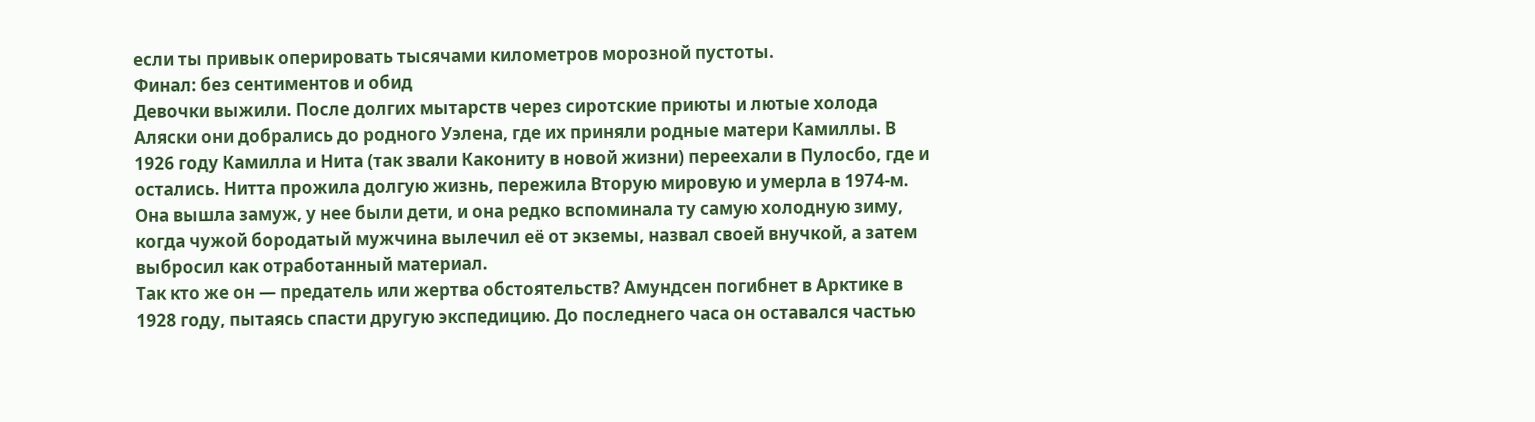если ты привык оперировать тысячами километров морозной пустоты.
Финал: без сентиментов и обид
Девочки выжили. После долгих мытарств через сиротские приюты и лютые холода Аляски они добрались до родного Уэлена, где их приняли родные матери Камиллы. В 1926 году Камилла и Нита (так звали Какониту в новой жизни) переехали в Пулосбо, где и остались. Нитта прожила долгую жизнь, пережила Вторую мировую и умерла в 1974-м. Она вышла замуж, у нее были дети, и она редко вспоминала ту самую холодную зиму, когда чужой бородатый мужчина вылечил её от экземы, назвал своей внучкой, а затем выбросил как отработанный материал.
Так кто же он — предатель или жертва обстоятельств? Амундсен погибнет в Арктике в 1928 году, пытаясь спасти другую экспедицию. До последнего часа он оставался частью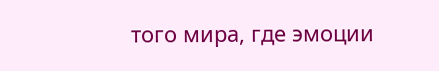того мира, где эмоции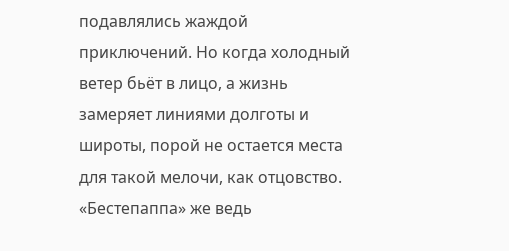подавлялись жаждой приключений. Но когда холодный ветер бьёт в лицо, а жизнь замеряет линиями долготы и широты, порой не остается места для такой мелочи, как отцовство. «Бестепаппа» же ведь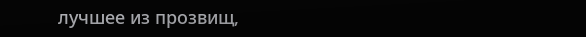лучшее из прозвищ,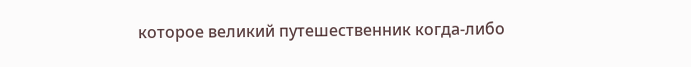которое великий путешественник когда-либо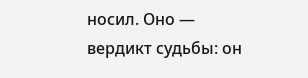носил. Оно — вердикт судьбы: он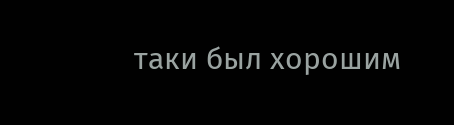таки был хорошим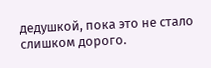дедушкой, пока это не стало слишком дорого.